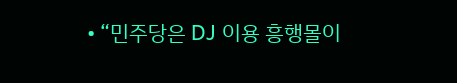• “민주당은 DJ 이용 흥행몰이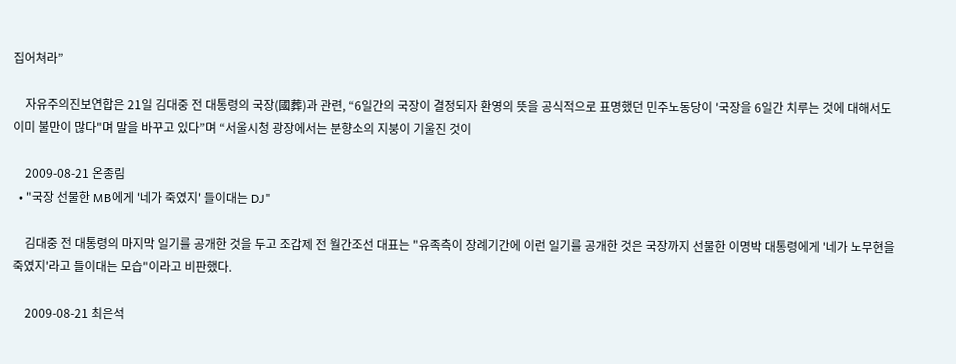집어쳐라”

    자유주의진보연합은 21일 김대중 전 대통령의 국장(國葬)과 관련, “6일간의 국장이 결정되자 환영의 뜻을 공식적으로 표명했던 민주노동당이 '국장을 6일간 치루는 것에 대해서도 이미 불만이 많다"며 말을 바꾸고 있다”며 “서울시청 광장에서는 분향소의 지붕이 기울진 것이

    2009-08-21 온종림
  • "국장 선물한 MB에게 '네가 죽였지' 들이대는 DJ"

    김대중 전 대통령의 마지막 일기를 공개한 것을 두고 조갑제 전 월간조선 대표는 "유족측이 장례기간에 이런 일기를 공개한 것은 국장까지 선물한 이명박 대통령에게 '네가 노무현을 죽였지'라고 들이대는 모습"이라고 비판했다.

    2009-08-21 최은석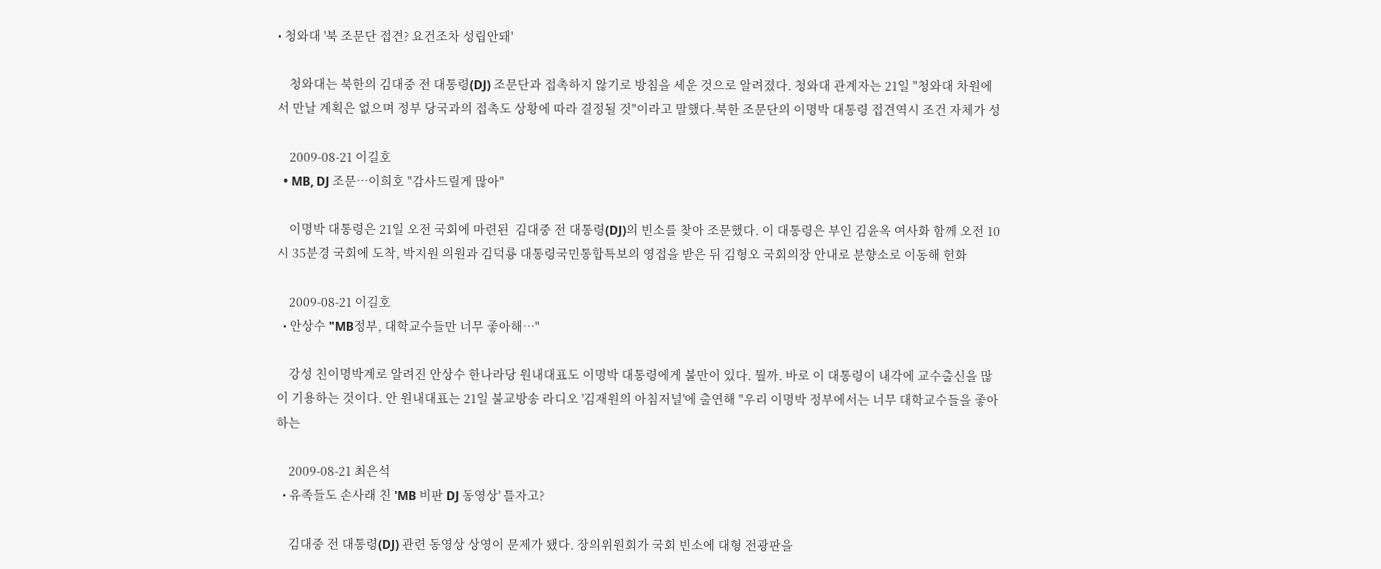• 청와대 '북 조문단 접견? 요건조차 성립안돼'

    청와대는 북한의 김대중 전 대통령(DJ) 조문단과 접촉하지 않기로 방침을 세운 것으로 알려졌다. 청와대 관계자는 21일 "청와대 차원에서 만날 계획은 없으며 정부 당국과의 접촉도 상황에 따라 결정될 것"이라고 말했다.북한 조문단의 이명박 대통령 접견역시 조건 자체가 성

    2009-08-21 이길호
  • MB, DJ 조문…이희호 "감사드릴게 많아"

    이명박 대통령은 21일 오전 국회에 마련된  김대중 전 대통령(DJ)의 빈소를 찾아 조문했다. 이 대통령은 부인 김윤옥 여사화 함께 오전 10시 35분경 국회에 도착, 박지원 의원과 김덕룡 대통령국민통합특보의 영접을 받은 뒤 김형오 국회의장 안내로 분향소로 이동해 헌화

    2009-08-21 이길호
  • 안상수 "MB정부, 대학교수들만 너무 좋아해…"

    강성 친이명박계로 알려진 안상수 한나라당 원내대표도 이명박 대통령에게 불만이 있다. 뭘까. 바로 이 대통령이 내각에 교수출신을 많이 기용하는 것이다. 안 원내대표는 21일 불교방송 라디오 '김재원의 아침저널'에 출연해 "우리 이명박 정부에서는 너무 대학교수들을 좋아하는

    2009-08-21 최은석
  • 유족들도 손사래 친 'MB 비판 DJ 동영상' 틀자고?

    김대중 전 대통령(DJ) 관련 동영상 상영이 문제가 됐다. 장의위원회가 국회 빈소에 대형 전광판을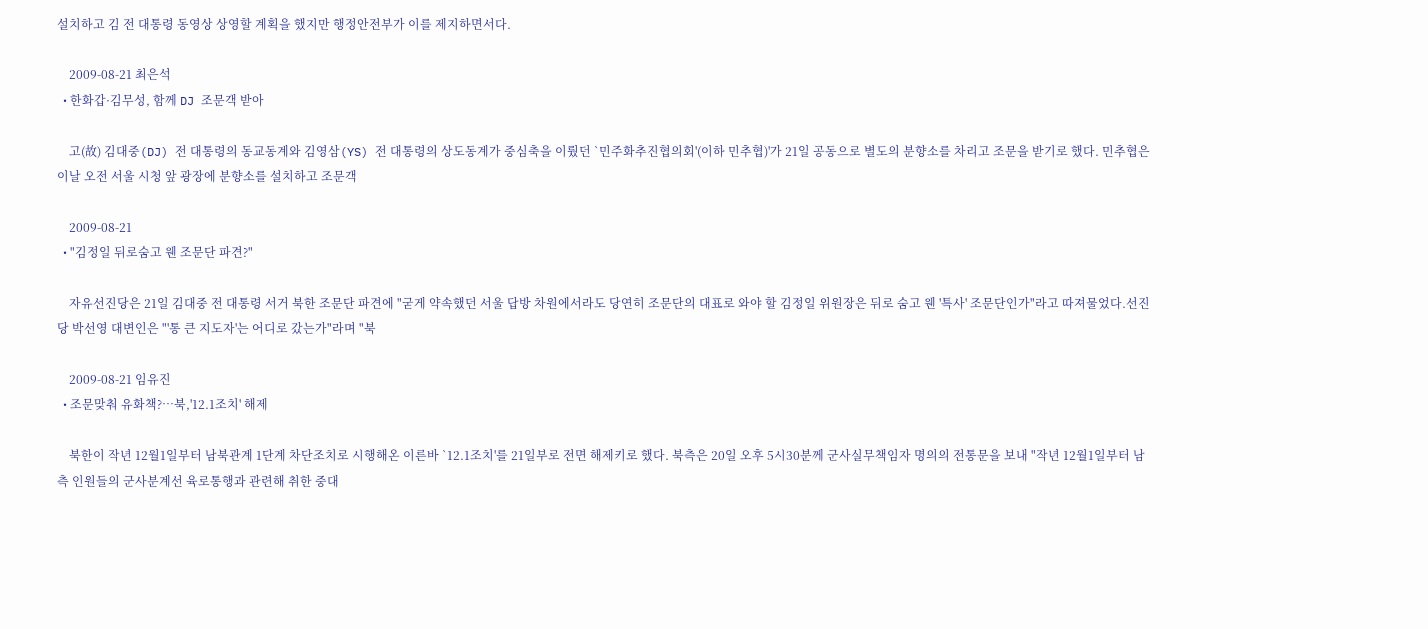설치하고 김 전 대통령 동영상 상영할 계획을 했지만 행정안전부가 이를 제지하면서다.

    2009-08-21 최은석
  • 한화갑·김무성, 함께 DJ 조문객 받아

    고(故) 김대중(DJ) 전 대통령의 동교동계와 김영삼(YS) 전 대통령의 상도동계가 중심축을 이뤘던 `민주화추진협의회'(이하 민추협)'가 21일 공동으로 별도의 분향소를 차리고 조문을 받기로 했다. 민추협은 이날 오전 서울 시청 앞 광장에 분향소를 설치하고 조문객

    2009-08-21
  • "김정일 뒤로숨고 웬 조문단 파견?"

    자유선진당은 21일 김대중 전 대통령 서거 북한 조문단 파견에 "굳게 약속했던 서울 답방 차원에서라도 당연히 조문단의 대표로 와야 할 김정일 위원장은 뒤로 숨고 웬 '특사' 조문단인가"라고 따져물었다.선진당 박선영 대변인은 "'통 큰 지도자'는 어디로 갔는가"라며 "북

    2009-08-21 임유진
  • 조문맞춰 유화책?…북,'12.1조치' 해제

    북한이 작년 12월1일부터 남북관계 1단계 차단조치로 시행해온 이른바 `12.1조치'를 21일부로 전면 해제키로 했다. 북측은 20일 오후 5시30분께 군사실무책임자 명의의 전통문을 보내 "작년 12월1일부터 남측 인원들의 군사분계선 육로통행과 관련해 취한 중대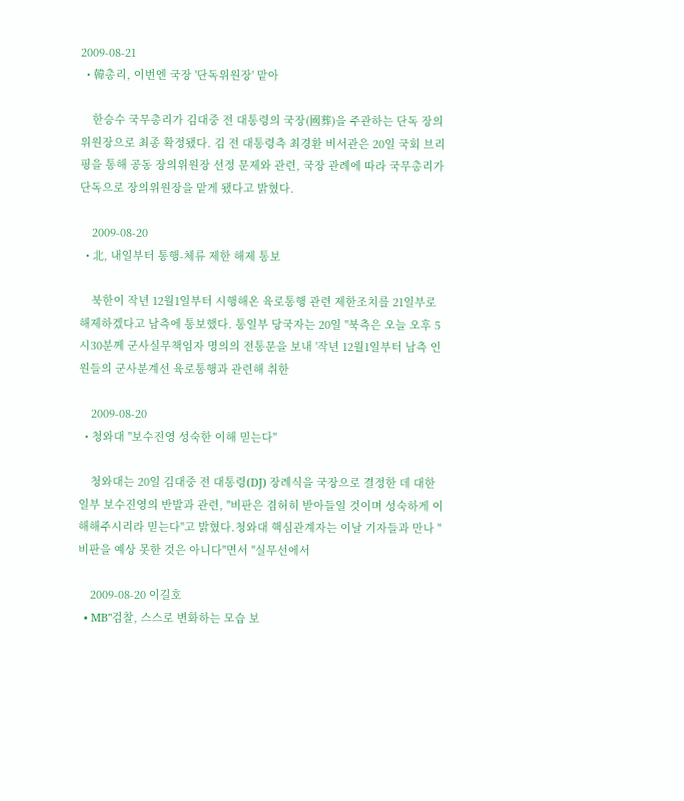2009-08-21
  • 韓총리, 이번엔 국장 '단독위원장' 맡아

    한승수 국무총리가 김대중 전 대통령의 국장(國葬)을 주관하는 단독 장의위원장으로 최종 확정됐다. 김 전 대통령측 최경환 비서관은 20일 국회 브리핑을 통해 공동 장의위원장 선정 문제와 관련, 국장 관례에 따라 국무총리가 단독으로 장의위원장을 맡게 됐다고 밝혔다.

    2009-08-20
  • 北, 내일부터 통행-체류 제한 해제 통보

    북한이 작년 12월1일부터 시행해온 육로통행 관련 제한조치를 21일부로 해제하겠다고 남측에 통보했다. 통일부 당국자는 20일 "북측은 오늘 오후 5시30분께 군사실무책임자 명의의 전통문을 보내 '작년 12월1일부터 남측 인원들의 군사분계선 육로통행과 관련해 취한

    2009-08-20
  • 청와대 "보수진영 성숙한 이해 믿는다"

    청와대는 20일 김대중 전 대통령(DJ) 장례식을 국장으로 결정한 데 대한 일부 보수진영의 반발과 관련, "비판은 겸허히 받아들일 것이며 성숙하게 이해해주시리라 믿는다"고 밝혔다.청와대 핵심관계자는 이날 기자들과 만나 "비판을 예상 못한 것은 아니다"면서 "실무선에서

    2009-08-20 이길호
  • MB"검찰, 스스로 변화하는 모습 보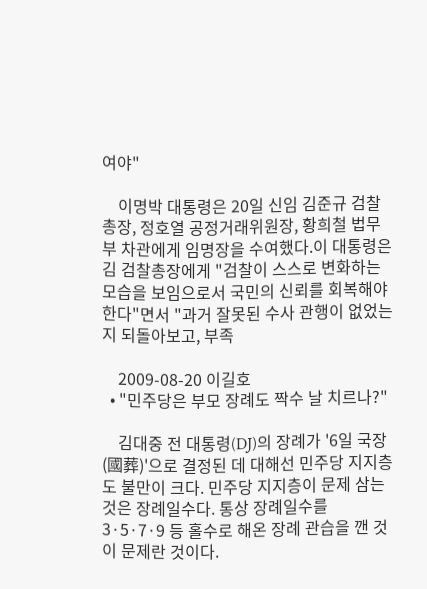여야"

    이명박 대통령은 20일 신임 김준규 검찰총장, 정호열 공정거래위원장, 황희철 법무부 차관에게 임명장을 수여했다.이 대통령은 김 검찰총장에게 "검찰이 스스로 변화하는 모습을 보임으로서 국민의 신뢰를 회복해야 한다"면서 "과거 잘못된 수사 관행이 없었는지 되돌아보고, 부족

    2009-08-20 이길호
  • "민주당은 부모 장례도 짝수 날 치르나?"

    김대중 전 대통령(DJ)의 장례가 '6일 국장(國葬)'으로 결정된 데 대해선 민주당 지지층도 불만이 크다. 민주당 지지층이 문제 삼는 것은 장례일수다. 통상 장례일수를 3·5·7·9 등 홀수로 해온 장례 관습을 깬 것이 문제란 것이다.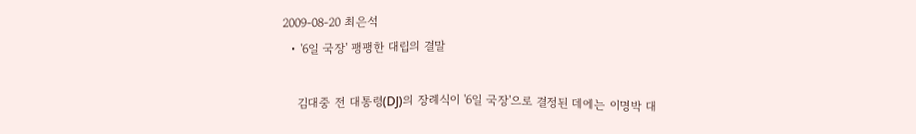2009-08-20 최은석
  • '6일 국장' 팽팽한 대립의 결말

    김대중 전 대통령(DJ)의 장례식이 '6일 국장'으로 결정된 데에는 이명박 대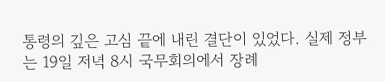통령의 깊은 고심 끝에 내린 결단이 있었다. 실제 정부는 19일 저녁 8시 국무회의에서 장례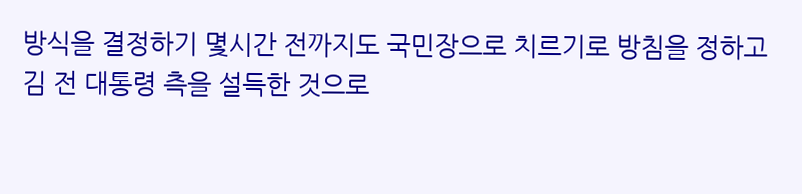방식을 결정하기 몇시간 전까지도 국민장으로 치르기로 방침을 정하고 김 전 대통령 측을 설득한 것으로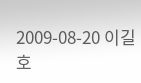2009-08-20 이길호